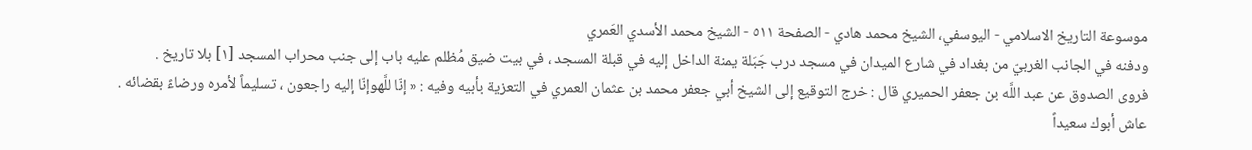موسوعة التاريخ الاسلامي - اليوسفي، الشيخ محمد هادي - الصفحة ٥١١ - الشيخ محمد الأسدي العَمري
ودفنه في الجانب الغربيّ من بغداد في شارع الميدان في مسجد درب جَبَلة يمنة الداخل إليه في قبلة المسجد ، في بيت ضيق مُظلم عليه باب إلى جنب محراب المسجد [١] بلا تاريخ .
فروى الصدوق عن عبد اللَّه بن جعفر الحميري قال : خرج التوقيع إلى الشيخ أبي جعفر محمد بن عثمان العمري في التعزية بأبيه وفيه : « إنّا للَّهوإنّا إليه راجعون ، تسليماً لأمره ورضاءً بقضائه . عاش أبوك سعيداً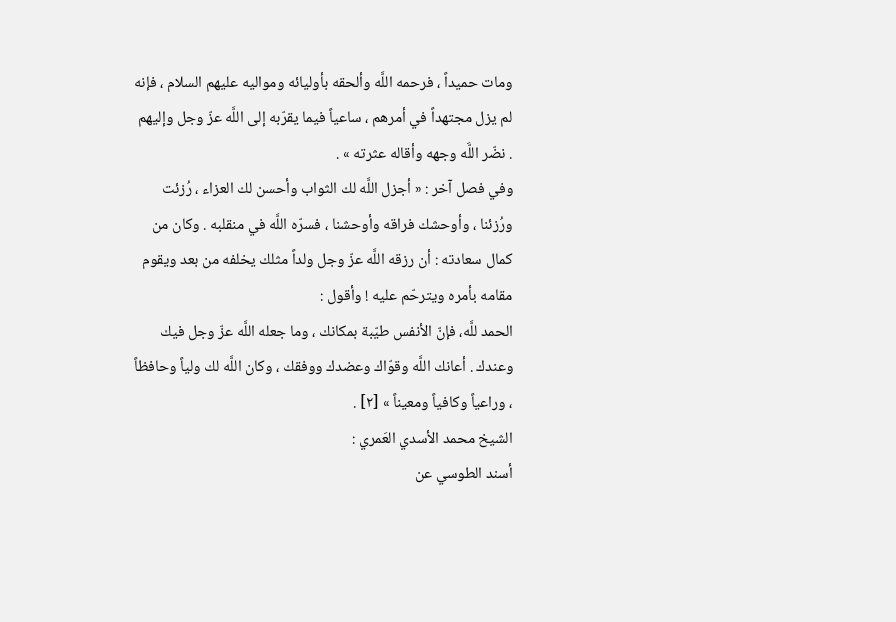ومات حميداً ، فرحمه اللَّه وألحقه بأوليائه ومواليه عليهم السلام ، فإنه لم يزل مجتهداً في أمرهم ، ساعياً فيما يقرّبه إلى اللَّه عزّ وجل وإليهم . نضّر اللَّه وجهه وأقاله عثرته » .
وفي فصل آخر : « أجزل اللَّه لك الثواب وأحسن لك العزاء ، رُزئت ورُزئنا ، وأوحشك فراقه وأوحشنا ، فسرّه اللَّه في منقلبه . وكان من كمال سعادته : أن رزقه اللَّه عزّ وجل ولداً مثلك يخلفه من بعد ويقوم مقامه بأمره ويترحّم عليه ! وأقول :
الحمد للَّه، فإنّ الأنفس طيّبة بمكانك ، وما جعله اللَّه عزّ وجل فيك وعندك . أعانك اللَّه وقوّاك وعضدك ووفقك ، وكان اللَّه لك ولياً وحافظاً ، وراعياً وكافياً ومعيناً » [٢] .
الشيخ محمد الأسدي العَمري :
أسند الطوسي عن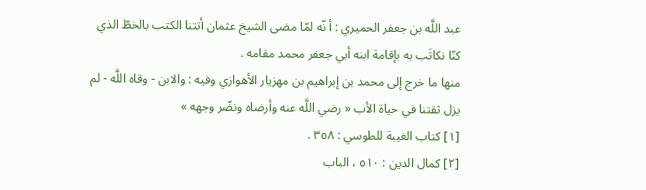عبد اللَّه بن جعفر الحميري : أ نّه لمّا مضى الشيخ عثمان أتتنا الكتب بالخطّ الذي كنّا نكاتَب به بإقامة ابنه أبي جعفر محمد مقامه .
منها ما خرج إلى محمد بن إبراهيم بن مهزيار الأهوازي وفيه : والابن - وقاه اللَّه - لم يزل ثقتنا في حياة الأب « رضي اللَّه عنه وأرضاه ونضّر وجهه »
[١] كتاب الغيبة للطوسي : ٣٥٨ .
[٢] كمال الدين : ٥١٠ ، الباب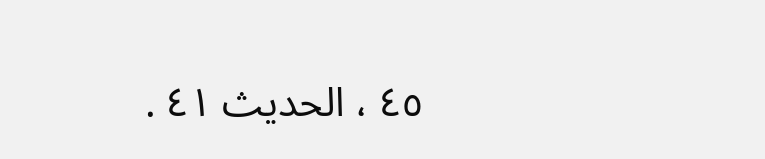٤٥ ، الحديث ٤١ .